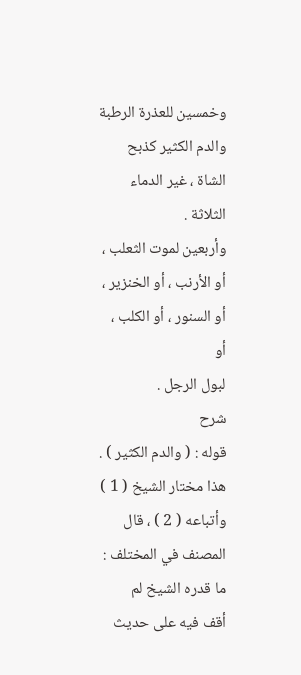وخمسين للعذرة الرطبة والدم الكثير كذبح الشاة ، غير الدماء الثلاثة .
وأربعين لموت الثعلب ، أو الأرنب ، أو الخنزير ، أو السنور ، أو الكلب ، أو
لبول الرجل .
شرح
قوله : ( والدم الكثير ) .
هذا مختار الشيخ ( 1 ) وأتباعه ( 2 ) ، قال المصنف في المختلف : ما قدره الشيخ لم
أقف فيه على حديث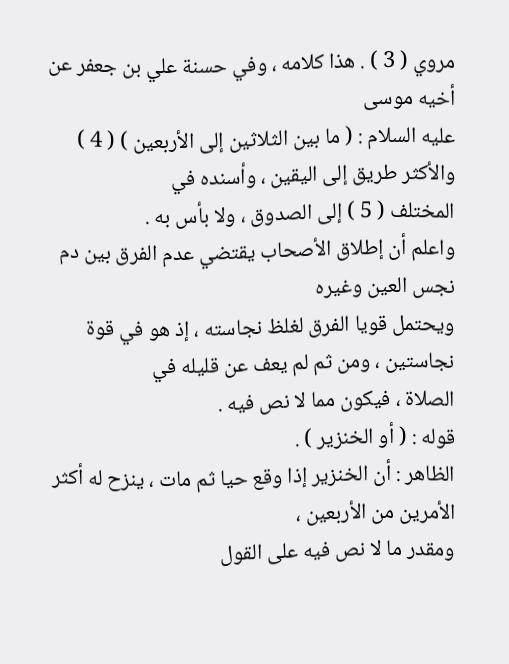مروي ( 3 ) . هذا كلامه ، وفي حسنة علي بن جعفر عن أخيه موسى
عليه السلام : ( ما بين الثلاثين إلى الأربعين ) ( 4 ) والأكثر طريق إلى اليقين ، وأسنده في
المختلف ( 5 ) إلى الصدوق ، ولا بأس به .
واعلم أن إطلاق الأصحاب يقتضي عدم الفرق بين دم نجس العين وغيره
ويحتمل قويا الفرق لغلظ نجاسته ، إذ هو في قوة نجاستين ، ومن ثم لم يعف عن قليله في
الصلاة ، فيكون مما لا نص فيه .
قوله : ( أو الخنزير ) .
الظاهر : أن الخنزير إذا وقع حيا ثم مات ، ينزح له أكثر الأمرين من الأربعين ،
ومقدر ما لا نص فيه على القول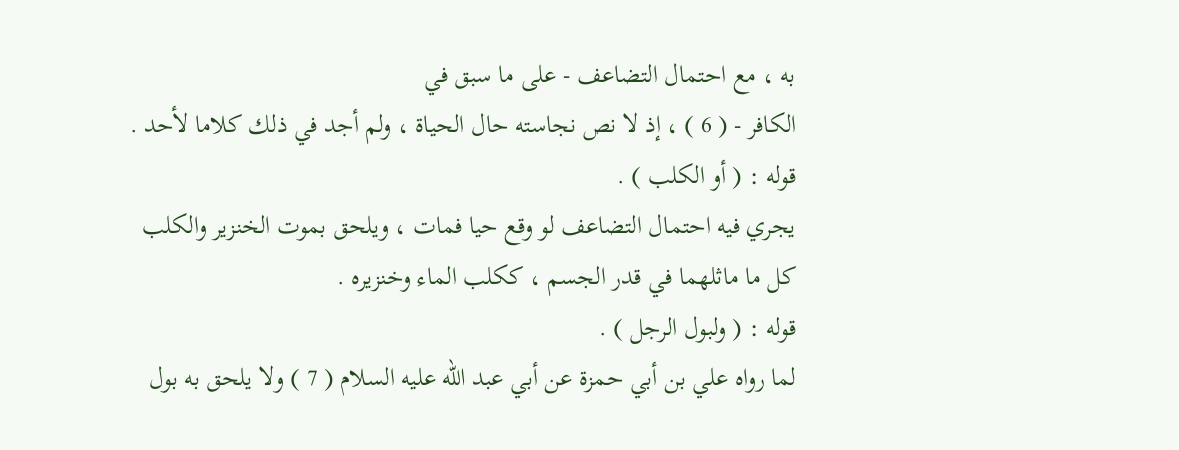به ، مع احتمال التضاعف - على ما سبق في
الكافر - ( 6 ) ، إذ لا نص نجاسته حال الحياة ، ولم أجد في ذلك كلاما لأحد .
قوله : ( أو الكلب ) .
يجري فيه احتمال التضاعف لو وقع حيا فمات ، ويلحق بموت الخنزير والكلب
كل ما ماثلهما في قدر الجسم ، ككلب الماء وخنزيره .
قوله : ( ولبول الرجل ) .
لما رواه علي بن أبي حمزة عن أبي عبد الله عليه السلام ( 7 ) ولا يلحق به بول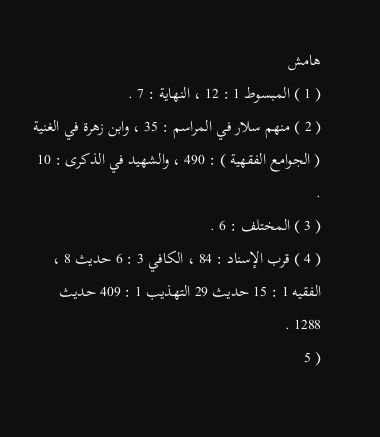هامش
( 1 ) المبسوط 1 : 12 ، النهاية : 7 .
( 2 ) منهم سلار في المراسم : 35 ، وابن زهرة في الغنية ( الجوامع الفقهية ) : 490 ، والشهيد في الذكرى : 10 .
( 3 ) المختلف : 6 .
( 4 ) قرب الإسناد : 84 ، الكافي 3 : 6 حديث 8 ، الفقيه 1 : 15 حديث 29 التهذيب 1 : 409 حديث 1288 .
( 5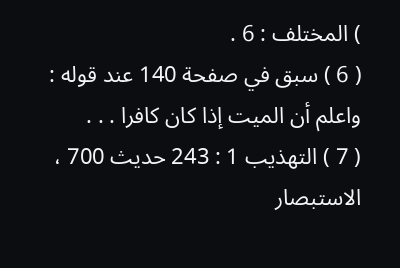) المختلف : 6 .
( 6 ) سبق في صفحة 140 عند قوله : واعلم أن الميت إذا كان كافرا . . .
( 7 ) التهذيب 1 : 243 حديث 700 ، الاستبصار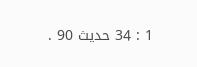1 : 34 حديث 90 .